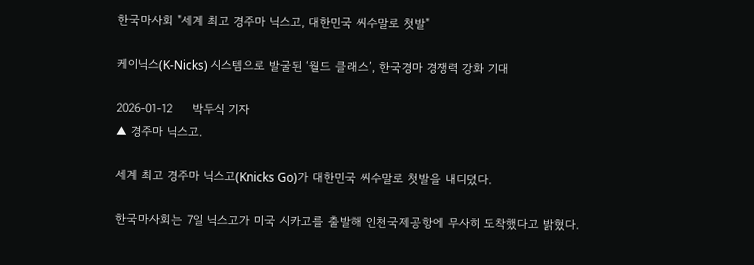한국마사회 "세계 최고 경주마 닉스고, 대한민국 씨수말로 첫발"

케이닉스(K-Nicks) 시스템으로 발굴된 ‘월드 클래스’, 한국경마 경쟁력 강화 기대

2026-01-12     박두식 기자
▲ 경주마 닉스고.

세계 최고 경주마 닉스고(Knicks Go)가 대한민국 씨수말로 첫발을 내디뎠다.

한국마사회는 7일 닉스고가 미국 시카고를 출발해 인천국제공항에 무사히 도착했다고 밝혔다.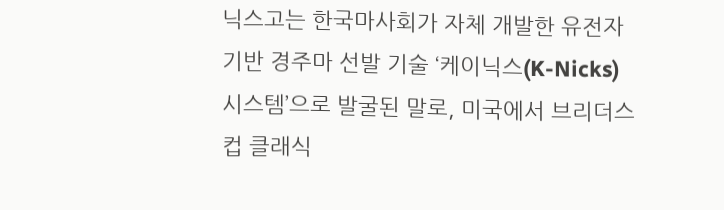닉스고는 한국마사회가 자체 개발한 유전자 기반 경주마 선발 기술 ‘케이닉스(K-Nicks) 시스템’으로 발굴된 말로, 미국에서 브리더스컵 클래식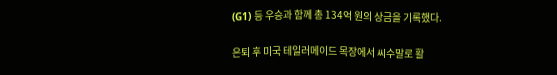(G1) 등 우승과 함께 총 134억 원의 상금을 기록했다.

은퇴 후 미국 테일러메이드 목장에서 씨수말로 활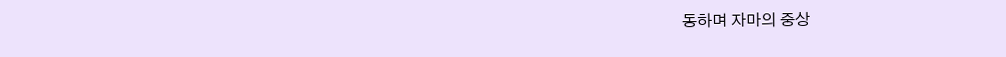동하며 자마의 중상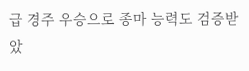급 경주 우승으로 종마 능력도 검증받았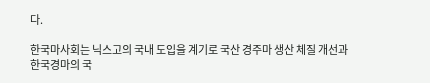다.

한국마사회는 닉스고의 국내 도입을 계기로 국산 경주마 생산 체질 개선과 한국경마의 국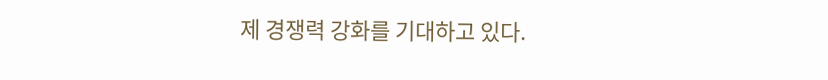제 경쟁력 강화를 기대하고 있다.